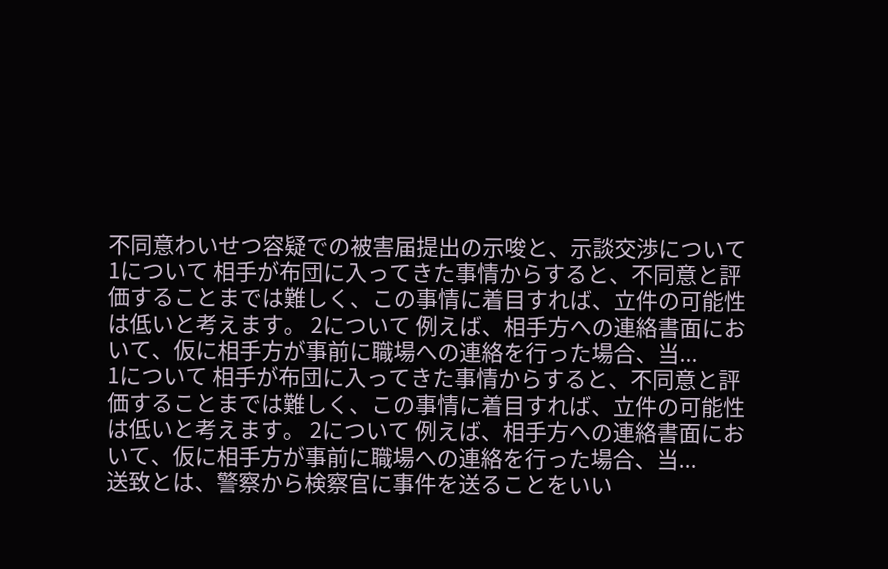不同意わいせつ容疑での被害届提出の示唆と、示談交渉について
1について 相手が布団に入ってきた事情からすると、不同意と評価することまでは難しく、この事情に着目すれば、立件の可能性は低いと考えます。 2について 例えば、相手方への連絡書面において、仮に相手方が事前に職場への連絡を行った場合、当...
1について 相手が布団に入ってきた事情からすると、不同意と評価することまでは難しく、この事情に着目すれば、立件の可能性は低いと考えます。 2について 例えば、相手方への連絡書面において、仮に相手方が事前に職場への連絡を行った場合、当...
送致とは、警察から検察官に事件を送ることをいい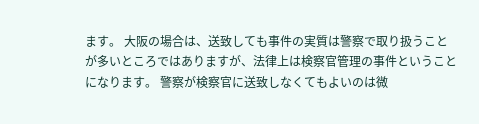ます。 大阪の場合は、送致しても事件の実質は警察で取り扱うことが多いところではありますが、法律上は検察官管理の事件ということになります。 警察が検察官に送致しなくてもよいのは微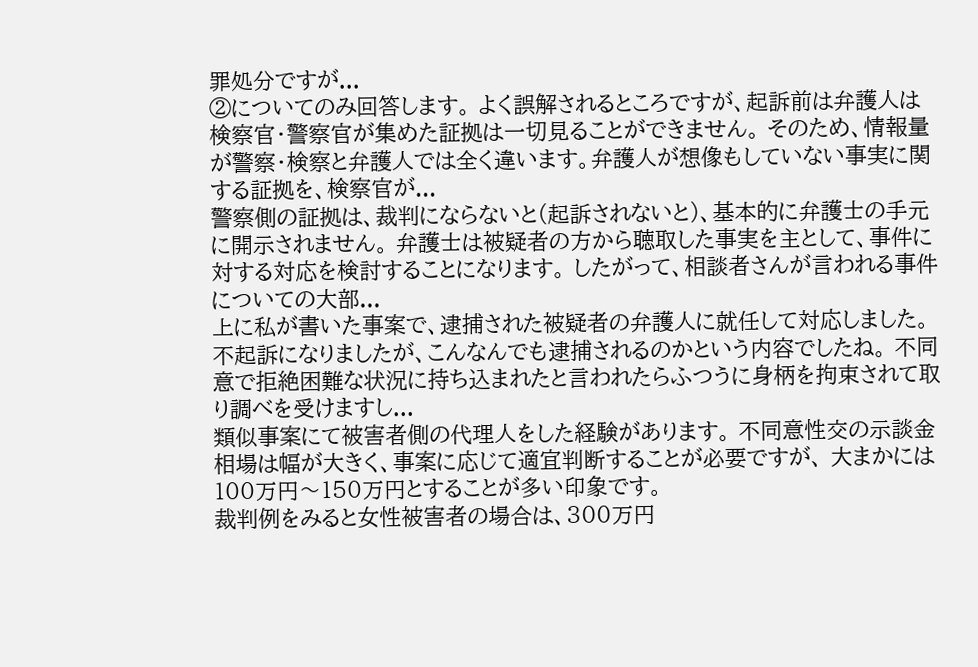罪処分ですが...
②についてのみ回答します。 よく誤解されるところですが、起訴前は弁護人は検察官・警察官が集めた証拠は一切見ることができません。 そのため、情報量が警察・検察と弁護人では全く違います。弁護人が想像もしていない事実に関する証拠を、検察官が...
警察側の証拠は、裁判にならないと(起訴されないと)、基本的に弁護士の手元に開示されません。 弁護士は被疑者の方から聴取した事実を主として、事件に対する対応を検討することになります。 したがって、相談者さんが言われる事件についての大部...
上に私が書いた事案で、逮捕された被疑者の弁護人に就任して対応しました。 不起訴になりましたが、こんなんでも逮捕されるのかという内容でしたね。 不同意で拒絶困難な状況に持ち込まれたと言われたらふつうに身柄を拘束されて取り調べを受けますし...
類似事案にて被害者側の代理人をした経験があります。 不同意性交の示談金相場は幅が大きく、事案に応じて適宜判断することが必要ですが、 大まかには100万円〜150万円とすることが多い印象です。
裁判例をみると女性被害者の場合は、300万円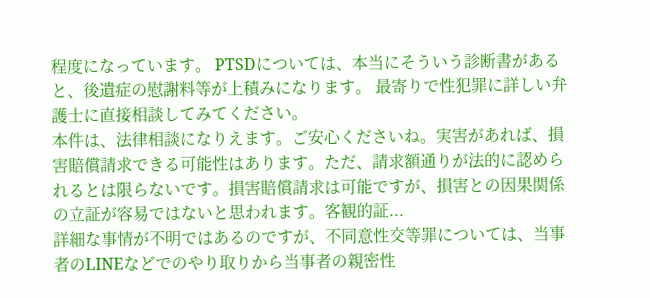程度になっています。 PTSDについては、本当にそういう診断書があると、後遺症の慰謝料等が上積みになります。 最寄りで性犯罪に詳しい弁護士に直接相談してみてください。
本件は、法律相談になりえます。ご安心くださいね。実害があれば、損害賠償請求できる可能性はあります。ただ、請求額通りが法的に認められるとは限らないです。損害賠償請求は可能ですが、損害との因果関係の立証が容易ではないと思われます。客観的証...
詳細な事情が不明ではあるのですが、不同意性交等罪については、当事者のLINEなどでのやり取りから当事者の親密性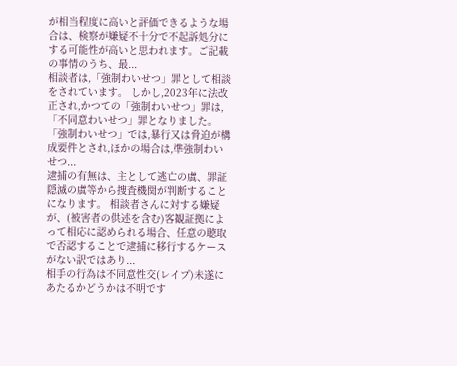が相当程度に高いと評価できるような場合は、検察が嫌疑不十分で不起訴処分にする可能性が高いと思われます。ご記載の事情のうち、最...
相談者は,「強制わいせつ」罪として相談をされています。 しかし,2023年に法改正され,かつての「強制わいせつ」罪は,「不同意わいせつ」罪となりました。 「強制わいせつ」では,暴行又は脅迫が構成要件とされ,ほかの場合は,準強制わいせつ...
逮捕の有無は、主として逃亡の虞、罪証隠滅の虞等から捜査機関が判断することになります。 相談者さんに対する嫌疑が、(被害者の供述を含む)客観証拠によって相応に認められる場合、任意の聴取で否認することで逮捕に移行するケースがない訳ではあり...
相手の行為は不同意性交(レイプ)未遂にあたるかどうかは不明です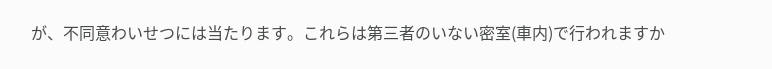が、不同意わいせつには当たります。これらは第三者のいない密室(車内)で行われますか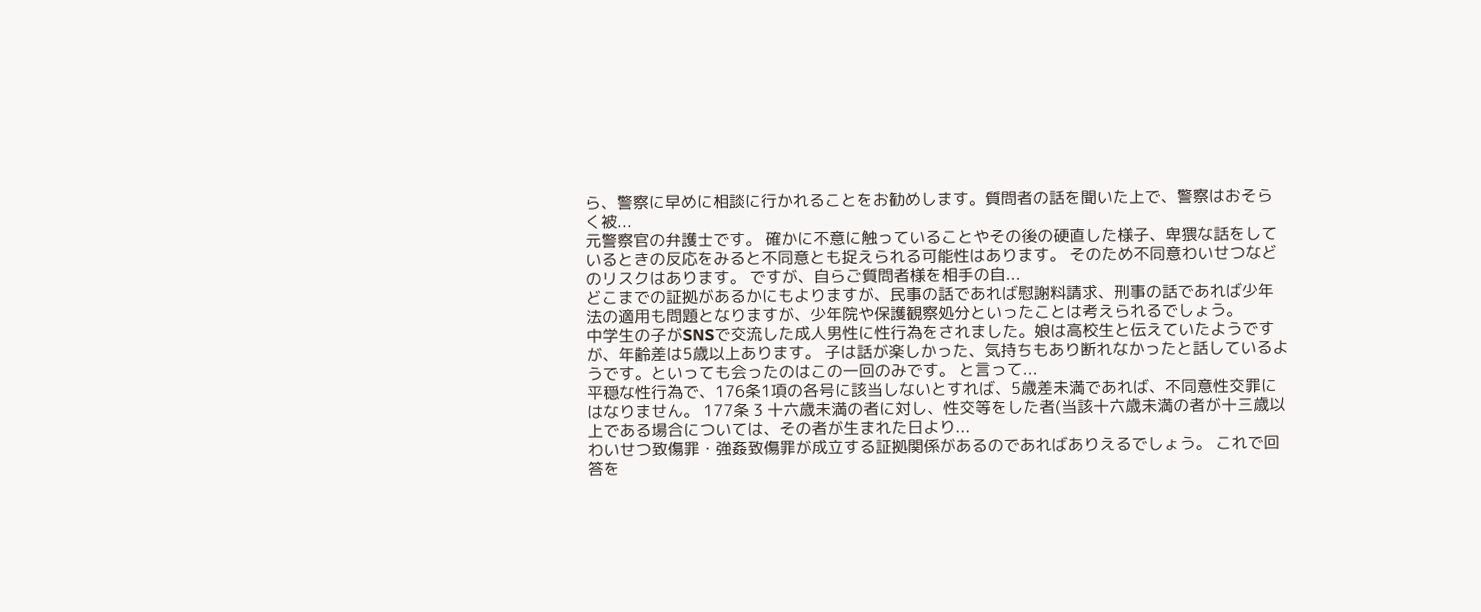ら、警察に早めに相談に行かれることをお勧めします。質問者の話を聞いた上で、警察はおそらく被...
元警察官の弁護士です。 確かに不意に触っていることやその後の硬直した様子、卑猥な話をしているときの反応をみると不同意とも捉えられる可能性はあります。 そのため不同意わいせつなどのリスクはあります。 ですが、自らご質問者様を相手の自...
どこまでの証拠があるかにもよりますが、民事の話であれば慰謝料請求、刑事の話であれば少年法の適用も問題となりますが、少年院や保護観察処分といったことは考えられるでしょう。
中学生の子がSNSで交流した成人男性に性行為をされました。娘は高校生と伝えていたようですが、年齢差は5歳以上あります。 子は話が楽しかった、気持ちもあり断れなかったと話しているようです。といっても会ったのはこの一回のみです。 と言って...
平穏な性行為で、176条1項の各号に該当しないとすれば、5歳差未満であれば、不同意性交罪にはなりません。 177条 3 十六歳未満の者に対し、性交等をした者(当該十六歳未満の者が十三歳以上である場合については、その者が生まれた日より...
わいせつ致傷罪・強姦致傷罪が成立する証拠関係があるのであればありえるでしょう。 これで回答を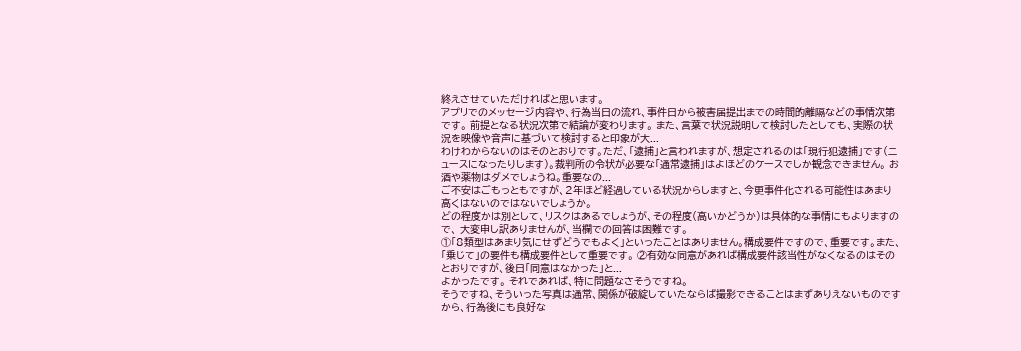終えさせていただければと思います。
アプリでのメッセージ内容や、行為当日の流れ、事件日から被害届提出までの時間的離隔などの事情次第です。 前提となる状況次第で結論が変わります。 また、言葉で状況説明して検討したとしても、実際の状況を映像や音声に基づいて検討すると印象が大...
わけわからないのはそのとおりです。ただ、「逮捕」と言われますが、想定されるのは「現行犯逮捕」です(ニュースになったりします)。裁判所の令状が必要な「通常逮捕」はよほどのケースでしか観念できません。 お酒や薬物はダメでしょうね。重要なの...
ご不安はごもっともですが、2年ほど経過している状況からしますと、今更事件化される可能性はあまり高くはないのではないでしょうか。
どの程度かは別として、リスクはあるでしょうが、その程度(高いかどうか)は具体的な事情にもよりますので、 大変申し訳ありませんが、当欄での回答は困難です。
①「8類型はあまり気にせずどうでもよく」といったことはありません。構成要件ですので、重要です。また、「乗じて」の要件も構成要件として重要です。 ②有効な同意があれば構成要件該当性がなくなるのはそのとおりですが、後日「同意はなかった」と...
よかったです。 それであれば、特に問題なさそうですね。
そうですね、そういった写真は通常、関係が破綻していたならば撮影できることはまずありえないものですから、行為後にも良好な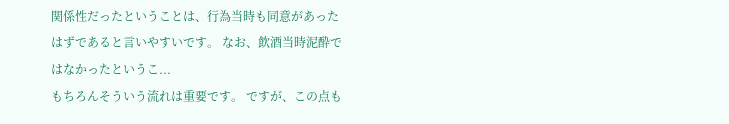関係性だったということは、行為当時も同意があったはずであると言いやすいです。 なお、飲酒当時泥酔ではなかったというこ...
もちろんそういう流れは重要です。 ですが、この点も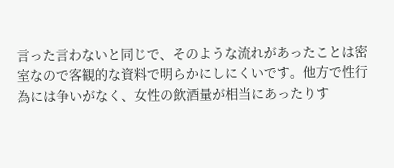言った言わないと同じで、そのような流れがあったことは密室なので客観的な資料で明らかにしにくいです。他方で性行為には争いがなく、女性の飲酒量が相当にあったりす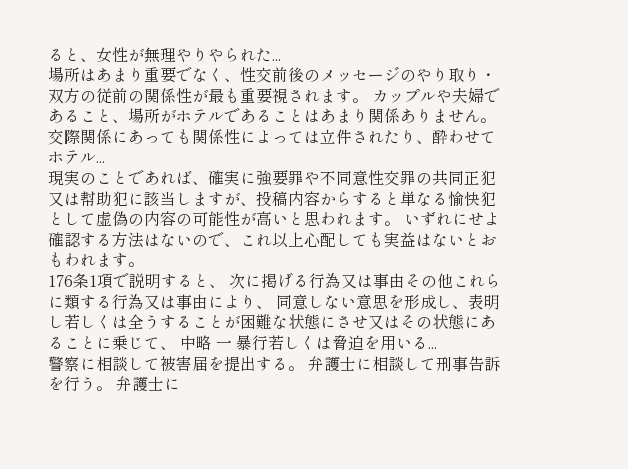ると、女性が無理やりやられた...
場所はあまり重要でなく、性交前後のメッセージのやり取り・双方の従前の関係性が最も重要視されます。 カップルや夫婦であること、場所がホテルであることはあまり関係ありません。 交際関係にあっても関係性によっては立件されたり、酔わせてホテル...
現実のことであれば、確実に強要罪や不同意性交罪の共同正犯又は幇助犯に該当しますが、投稿内容からすると単なる愉快犯として虚偽の内容の可能性が高いと思われます。 いずれにせよ確認する方法はないので、これ以上心配しても実益はないとおもわれます。
176条1項で説明すると、 次に掲げる行為又は事由その他これらに類する行為又は事由により、 同意しない意思を形成し、表明し若しくは全うすることが困難な状態にさせ又はその状態にあることに乗じて、 中略 一 暴行若しくは脅迫を用いる...
警察に相談して被害届を提出する。 弁護士に相談して刑事告訴を行う。 弁護士に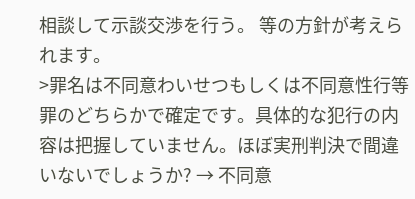相談して示談交渉を行う。 等の方針が考えられます。
>罪名は不同意わいせつもしくは不同意性行等罪のどちらかで確定です。具体的な犯行の内容は把握していません。ほぼ実刑判決で間違いないでしょうか? → 不同意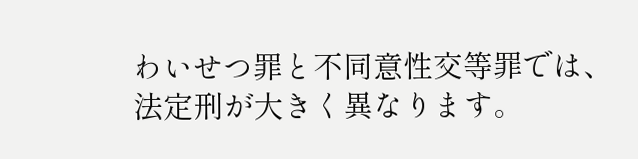わいせつ罪と不同意性交等罪では、法定刑が大きく異なります。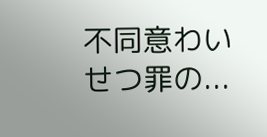不同意わいせつ罪の...